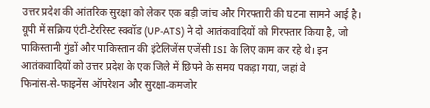उत्तर प्रदेश की आंतरिक सुरक्षा को लेकर एक बड़ी जांच और गिरफ्तारी की घटना सामने आई है। यूपी में सक्रिय एंटी‑टेररिस्ट स्क्वॉड (UP‑ATS) ने दो आतंकवादियों को गिरफ्तार किया है, जो पाकिस्तानी गुंडों और पाकिस्तान की इंटेलिजेंस एजेंसी ISI के लिए काम कर रहे थे। इन आतंकवादियों को उत्तर प्रदेश के एक जिले में छिपने के समय पकड़ा गया, जहां वे फिनांस‑से‑फाइनेंस ऑपरेशन और सुरक्षा‑कमजोर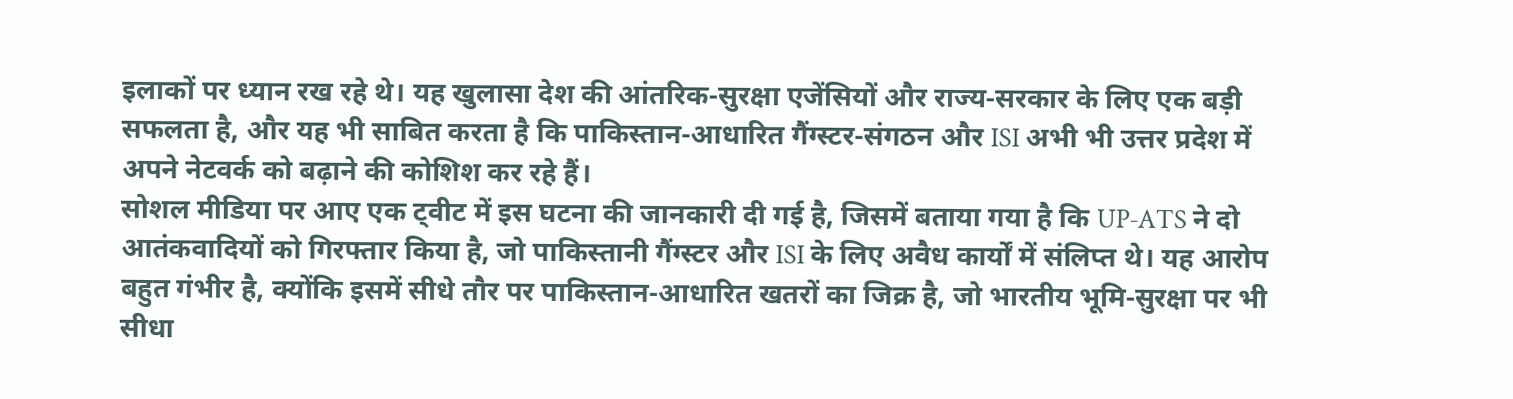इलाकों पर ध्यान रख रहे थे। यह खुलासा देश की आंतरिक‑सुरक्षा एजेंसियों और राज्य‑सरकार के लिए एक बड़ी सफलता है, और यह भी साबित करता है कि पाकिस्तान‑आधारित गैंग्स्टर‑संगठन और ISI अभी भी उत्तर प्रदेश में अपने नेटवर्क को बढ़ाने की कोशिश कर रहे हैं।
सोशल मीडिया पर आए एक ट्वीट में इस घटना की जानकारी दी गई है, जिसमें बताया गया है कि UP‑ATS ने दो आतंकवादियों को गिरफ्तार किया है, जो पाकिस्तानी गैंग्स्टर और ISI के लिए अवैध कार्यों में संलिप्त थे। यह आरोप बहुत गंभीर है, क्योंकि इसमें सीधे तौर पर पाकिस्तान‑आधारित खतरों का जिक्र है, जो भारतीय भूमि‑सुरक्षा पर भी सीधा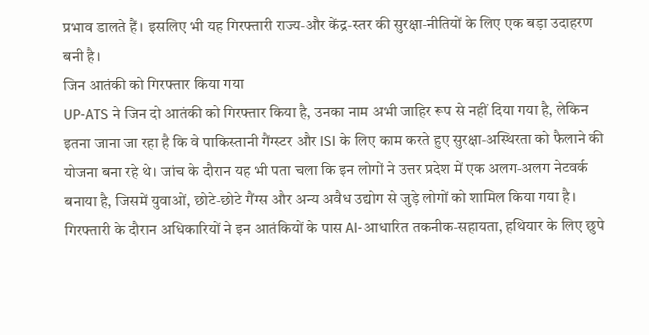प्रभाव डालते हैं। इसलिए भी यह गिरफ्तारी राज्य‑और केंद्र‑स्तर की सुरक्षा‑नीतियों के लिए एक बड़ा उदाहरण बनी है।
जिन आतंकी को गिरफ्तार किया गया
UP‑ATS ने जिन दो आतंकी को गिरफ्तार किया है, उनका नाम अभी जाहिर रूप से नहीं दिया गया है, लेकिन इतना जाना जा रहा है कि वे पाकिस्तानी गैंग्स्टर और ISI के लिए काम करते हुए सुरक्षा‑अस्थिरता को फैलाने की योजना बना रहे थे। जांच के दौरान यह भी पता चला कि इन लोगों ने उत्तर प्रदेश में एक अलग‑अलग नेटवर्क बनाया है, जिसमें युवाओं, छोटे‑छोटे गैंग्स और अन्य अवैध उद्योग से जुड़े लोगों को शामिल किया गया है।
गिरफ्तारी के दौरान अधिकारियों ने इन आतंकियों के पास AI‑आधारित तकनीक‑सहायता, हथियार के लिए छुपे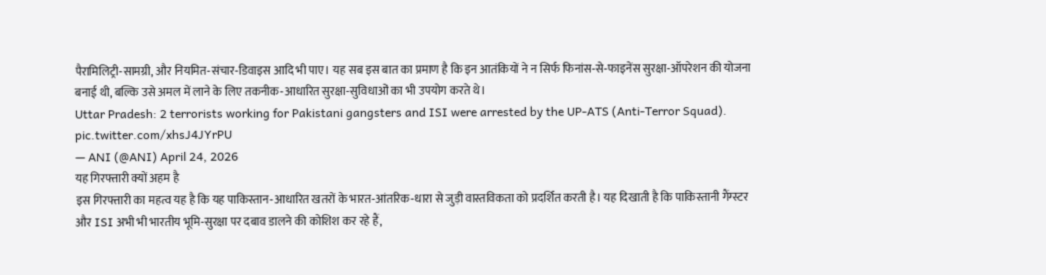पैरामिलिट्री‑सामग्री, और नियमित‑संचार‑डिवाइस आदि भी पाए। यह सब इस बात का प्रमाण है कि इन आतंकियों ने न सिर्फ फिनांस‑से‑फाइनेंस सुरक्षा‑ऑपरेशन की योजना बनाई थी, बल्कि उसे अमल में लाने के लिए तकनीक‑आधारित सुरक्षा‑सुविधाओं का भी उपयोग करते थे।
Uttar Pradesh: 2 terrorists working for Pakistani gangsters and ISI were arrested by the UP-ATS (Anti-Terror Squad). pic.twitter.com/xhsJ4JYrPU
— ANI (@ANI) April 24, 2026
यह गिरफ्तारी क्यों अहम है
इस गिरफ्तारी का महत्व यह है कि यह पाकिस्तान‑आधारित खतरों के भारत‑आंतरिक‑धारा से जुड़ी वास्तविकता को प्रदर्शित करती है। यह दिखाती है कि पाकिस्तानी गैंग्स्टर और ISI अभी भी भारतीय भूमि‑सुरक्षा पर दबाव डालने की कोशिश कर रहे हैं,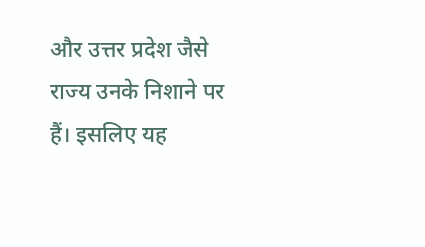और उत्तर प्रदेश जैसे राज्य उनके निशाने पर हैं। इसलिए यह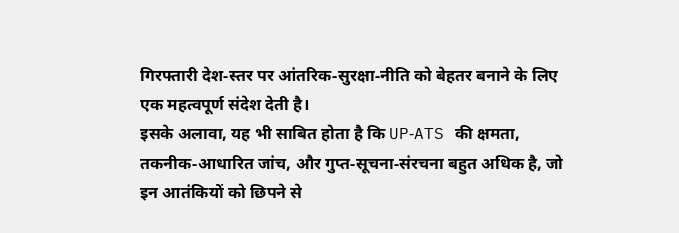गिरफ्तारी देश‑स्तर पर आंतरिक‑सुरक्षा‑नीति को बेहतर बनाने के लिए एक महत्वपूर्ण संदेश देती है।
इसके अलावा, यह भी साबित होता है कि UP‑ATS की क्षमता, तकनीक‑आधारित जांच, और गुप्त‑सूचना‑संरचना बहुत अधिक है, जो इन आतंकियों को छिपने से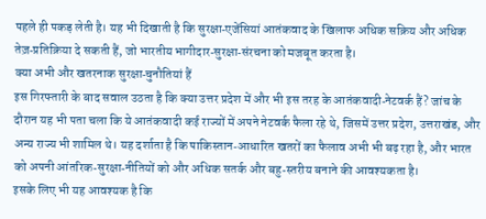पहले ही पकड़ लेती है। यह भी दिखाती है कि सुरक्षा‑एजेंसियां आतंकवाद के खिलाफ अधिक सक्रिय और अधिक तेज़‑प्रतिक्रिया दे सकती हैं, जो भारतीय भागीदार‑सुरक्षा‑संरचना को मजबूत करता है।
क्या अभी और खतरनाक सुरक्षा‑चुनौतियां हैं
इस गिरफ्तारी के बाद सवाल उठता है कि क्या उत्तर प्रदेश में और भी इस तरह के आतंकवादी‑नेटवर्क हैं? जांच के दौरान यह भी पता चला कि ये आतंकवादी कई राज्यों में अपने नेटवर्क फैला रहे थे, जिसमें उत्तर प्रदेश, उत्तराखंड, और अन्य राज्य भी शामिल थे। यह दर्शाता है कि पाकिस्तान‑आधारित खतरों का फैलाव अभी भी बढ़ रहा है, और भारत को अपनी आंतरिक‑सुरक्षा‑नीतियों को और अधिक सतर्क और बहु‑स्तरीय बनाने की आवश्यकता है।
इसके लिए भी यह आवश्यक है कि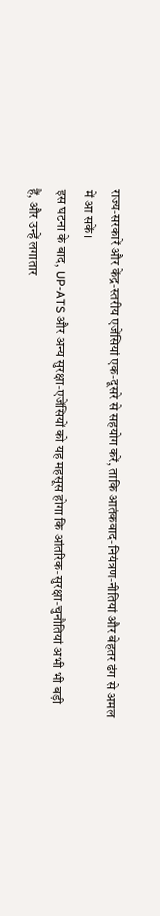राज्य‑सरकारें और केंद्र‑स्तरीय एजेंसियां एक‑दूसरे से सहयोग करें, ताकि आतंकवाद‑नियंत्रण‑नीतियां और बेहतर ढंग से अमल में आ सकें।
इस घटना के बाद, UP‑ATS और अन्य सुरक्षा‑एजेंसियों को यह महसूस होगा कि आंतरिक‑सुरक्षा‑चुनौतियां अभी भी बड़ी हैं, और उन्हें लगातार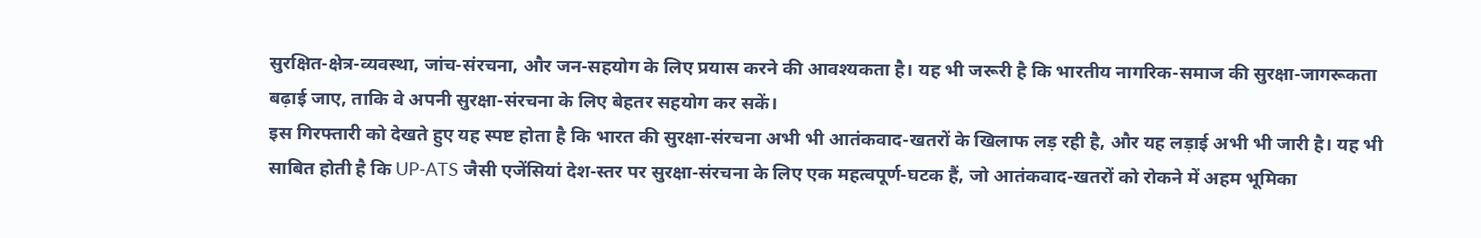सुरक्षित‑क्षेत्र‑व्यवस्था, जांच‑संरचना, और जन‑सहयोग के लिए प्रयास करने की आवश्यकता है। यह भी जरूरी है कि भारतीय नागरिक‑समाज की सुरक्षा‑जागरूकता बढ़ाई जाए, ताकि वे अपनी सुरक्षा‑संरचना के लिए बेहतर सहयोग कर सकें।
इस गिरफ्तारी को देखते हुए यह स्पष्ट होता है कि भारत की सुरक्षा‑संरचना अभी भी आतंकवाद‑खतरों के खिलाफ लड़ रही है, और यह लड़ाई अभी भी जारी है। यह भी साबित होती है कि UP‑ATS जैसी एजेंसियां देश‑स्तर पर सुरक्षा‑संरचना के लिए एक महत्वपूर्ण‑घटक हैं, जो आतंकवाद‑खतरों को रोकने में अहम भूमिका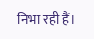निभा रही हैं।